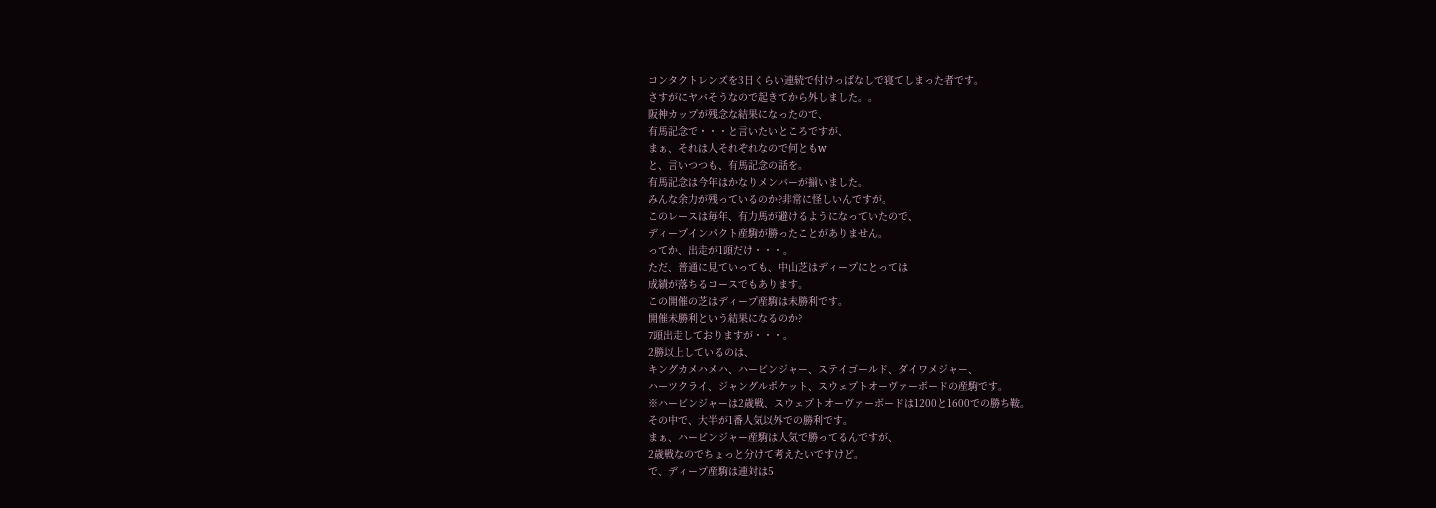コンタクトレンズを3日くらい連続で付けっぱなしで寝てしまった者です。
さすがにヤバそうなので起きてから外しました。。
阪神カップが残念な結果になったので、
有馬記念で・・・と言いたいところですが、
まぁ、それは人それぞれなので何ともw
と、言いつつも、有馬記念の話を。
有馬記念は今年はかなりメンバーが揃いました。
みんな余力が残っているのか?非常に怪しいんですが。
このレースは毎年、有力馬が避けるようになっていたので、
ディープインパクト産駒が勝ったことがありません。
ってか、出走が1頭だけ・・・。
ただ、普通に見ていっても、中山芝はディープにとっては
成績が落ちるコースでもあります。
この開催の芝はディープ産駒は未勝利です。
開催未勝利という結果になるのか?
7頭出走しておりますが・・・。
2勝以上しているのは、
キングカメハメハ、ハービンジャー、ステイゴールド、ダイワメジャー、
ハーツクライ、ジャングルポケット、スウェプトオーヴァーボードの産駒です。
※ハービンジャーは2歳戦、スウェプトオーヴァーボードは1200と1600での勝ち鞍。
その中で、大半が1番人気以外での勝利です。
まぁ、ハービンジャー産駒は人気で勝ってるんですが、
2歳戦なのでちょっと分けて考えたいですけど。
で、ディープ産駒は連対は5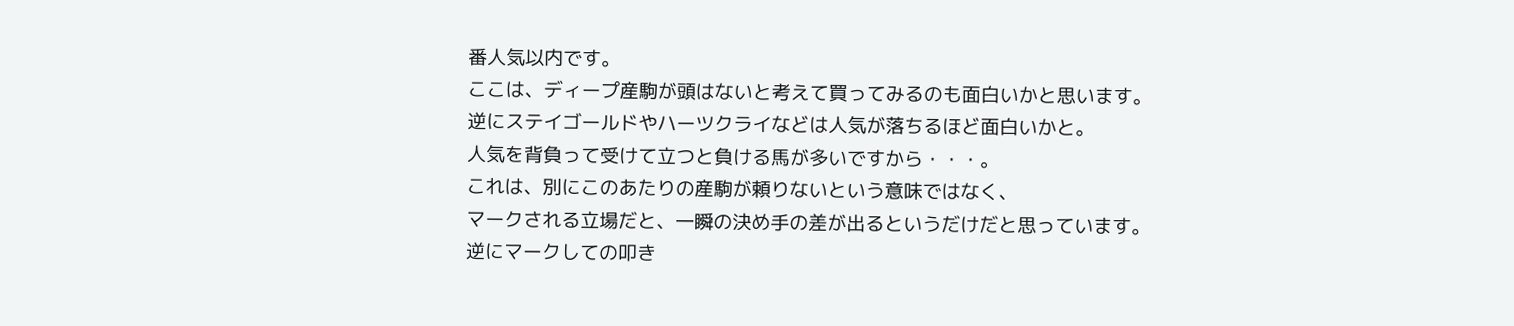番人気以内です。
ここは、ディープ産駒が頭はないと考えて買ってみるのも面白いかと思います。
逆にステイゴールドやハーツクライなどは人気が落ちるほど面白いかと。
人気を背負って受けて立つと負ける馬が多いですから・・・。
これは、別にこのあたりの産駒が頼りないという意味ではなく、
マークされる立場だと、一瞬の決め手の差が出るというだけだと思っています。
逆にマークしての叩き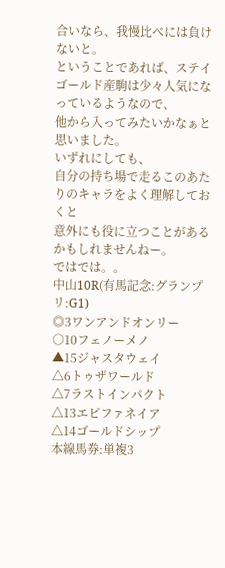合いなら、我慢比べには負けないと。
ということであれば、ステイゴールド産駒は少々人気になっているようなので、
他から入ってみたいかなぁと思いました。
いずれにしても、
自分の持ち場で走るこのあたりのキャラをよく理解しておくと
意外にも役に立つことがあるかもしれませんねー。
ではでは。。
中山10R(有馬記念:グランプリ:G1)
◎3ワンアンドオンリー
○10フェノーメノ
▲15ジャスタウェイ
△6トゥザワールド
△7ラストインパクト
△13エピファネイア
△14ゴールドシップ
本線馬券:単複3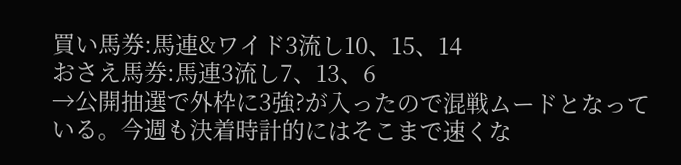買い馬券:馬連&ワイド3流し10、15、14
おさえ馬券:馬連3流し7、13、6
→公開抽選で外枠に3強?が入ったので混戦ムードとなっている。今週も決着時計的にはそこまで速くな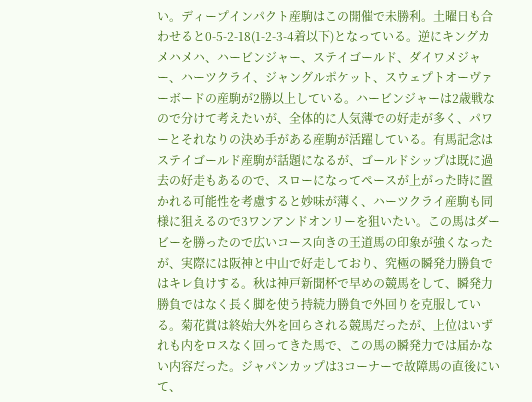い。ディープインパクト産駒はこの開催で未勝利。土曜日も合わせると0-5-2-18(1-2-3-4着以下)となっている。逆にキングカメハメハ、ハービンジャー、ステイゴールド、ダイワメジャー、ハーツクライ、ジャングルポケット、スウェプトオーヴァーボードの産駒が2勝以上している。ハービンジャーは2歳戦なので分けて考えたいが、全体的に人気薄での好走が多く、パワーとそれなりの決め手がある産駒が活躍している。有馬記念はステイゴールド産駒が話題になるが、ゴールドシップは既に過去の好走もあるので、スローになってペースが上がった時に置かれる可能性を考慮すると妙味が薄く、ハーツクライ産駒も同様に狙えるので3ワンアンドオンリーを狙いたい。この馬はダービーを勝ったので広いコース向きの王道馬の印象が強くなったが、実際には阪神と中山で好走しており、究極の瞬発力勝負ではキレ負けする。秋は神戸新聞杯で早めの競馬をして、瞬発力勝負ではなく長く脚を使う持続力勝負で外回りを克服している。菊花賞は終始大外を回らされる競馬だったが、上位はいずれも内をロスなく回ってきた馬で、この馬の瞬発力では届かない内容だった。ジャパンカップは3コーナーで故障馬の直後にいて、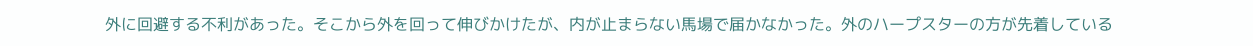外に回避する不利があった。そこから外を回って伸びかけたが、内が止まらない馬場で届かなかった。外のハープスターの方が先着している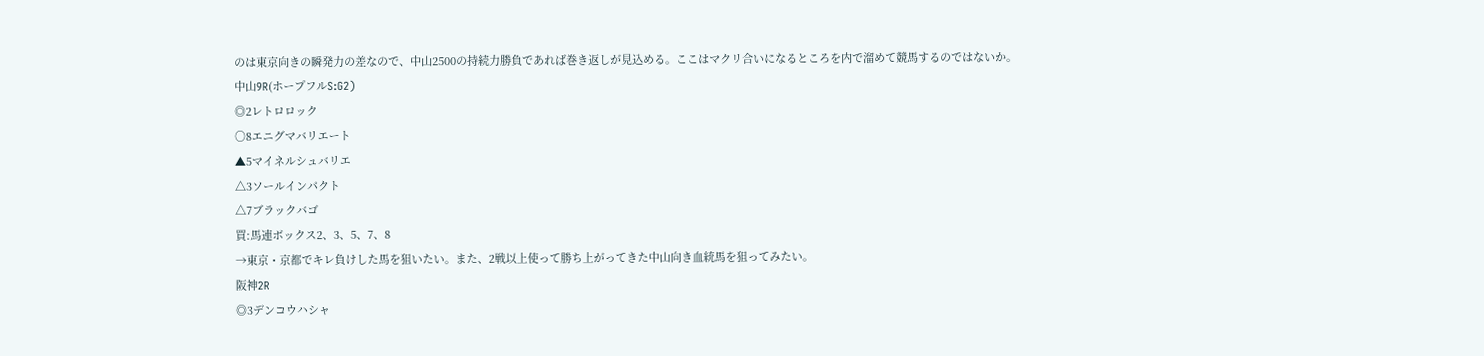のは東京向きの瞬発力の差なので、中山2500の持続力勝負であれば巻き返しが見込める。ここはマクリ合いになるところを内で溜めて競馬するのではないか。
中山9R(ホープフルS:G2)
◎2レトロロック
○8エニグマバリエート
▲5マイネルシュバリエ
△3ソールインパクト
△7ブラックバゴ
買:馬連ボックス2、3、5、7、8
→東京・京都でキレ負けした馬を狙いたい。また、2戦以上使って勝ち上がってきた中山向き血統馬を狙ってみたい。
阪神2R
◎3デンコウハシャ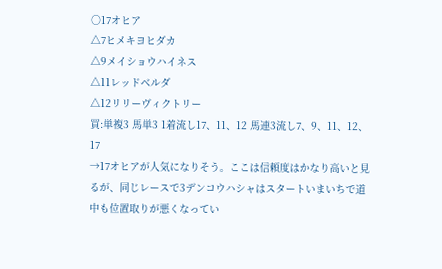○17オヒア
△7ヒメキヨヒダカ
△9メイショウハイネス
△11レッドベルダ
△12リリーヴィクトリー
買:単複3 馬単3 1着流し17、11、12 馬連3流し7、9、11、12、17
→17オヒアが人気になりそう。ここは信頼度はかなり高いと見るが、同じレースで3デンコウハシャはスタートいまいちで道中も位置取りが悪くなってい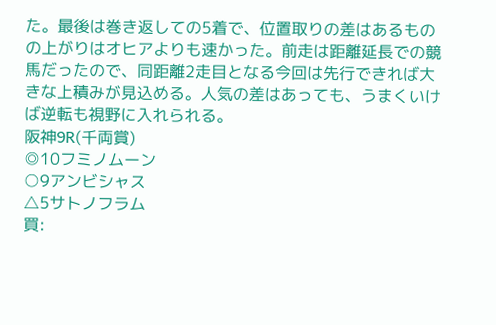た。最後は巻き返しての5着で、位置取りの差はあるものの上がりはオヒアよりも速かった。前走は距離延長での競馬だったので、同距離2走目となる今回は先行できれば大きな上積みが見込める。人気の差はあっても、うまくいけば逆転も視野に入れられる。
阪神9R(千両賞)
◎10フミノムーン
○9アンビシャス
△5サトノフラム
買: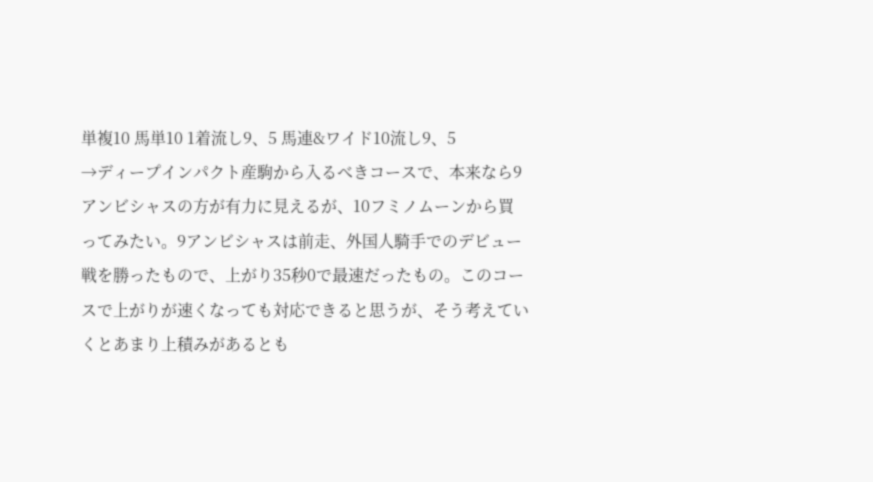単複10 馬単10 1着流し9、5 馬連&ワイド10流し9、5
→ディープインパクト産駒から入るべきコースで、本来なら9アンビシャスの方が有力に見えるが、10フミノムーンから買ってみたい。9アンビシャスは前走、外国人騎手でのデビュー戦を勝ったもので、上がり35秒0で最速だったもの。このコースで上がりが速くなっても対応できると思うが、そう考えていくとあまり上積みがあるとも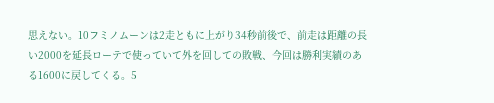思えない。10フミノムーンは2走ともに上がり34秒前後で、前走は距離の長い2000を延長ローテで使っていて外を回しての敗戦、今回は勝利実績のある1600に戻してくる。5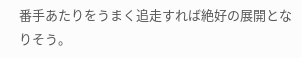番手あたりをうまく追走すれば絶好の展開となりそう。